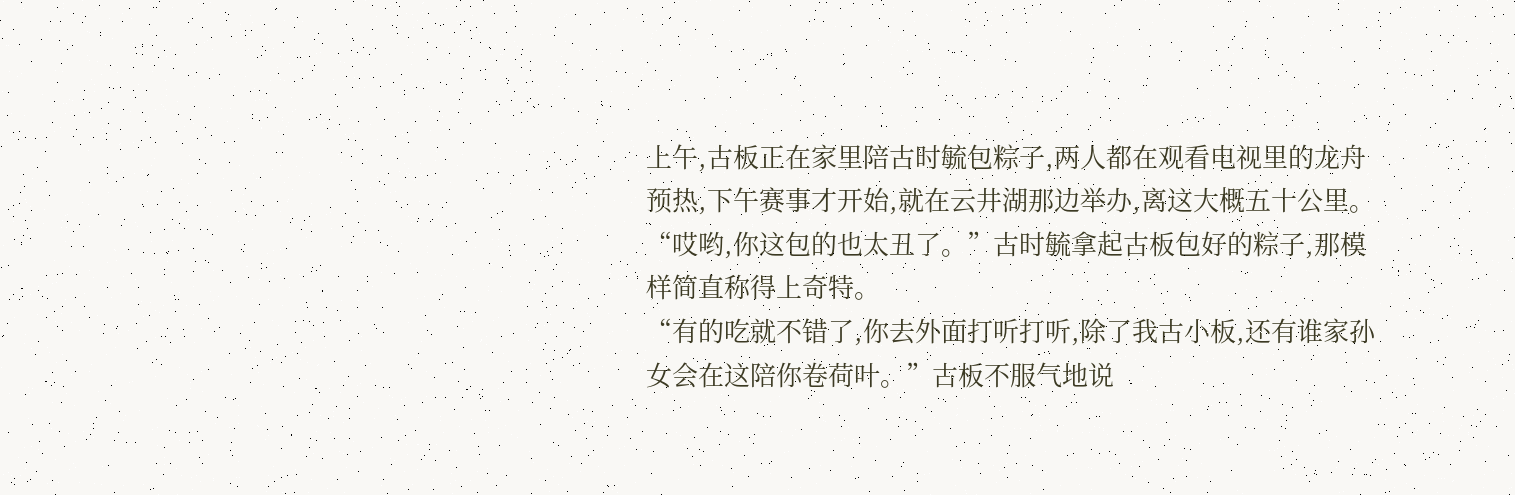上午,古板正在家里陪古时毓包粽子,两人都在观看电视里的龙舟预热,下午赛事才开始,就在云井湖那边举办,离这大概五十公里。
“哎哟,你这包的也太丑了。”古时毓拿起古板包好的粽子,那模样简直称得上奇特。
“有的吃就不错了,你去外面打听打听,除了我古小板,还有谁家孙女会在这陪你卷荷叶。”古板不服气地说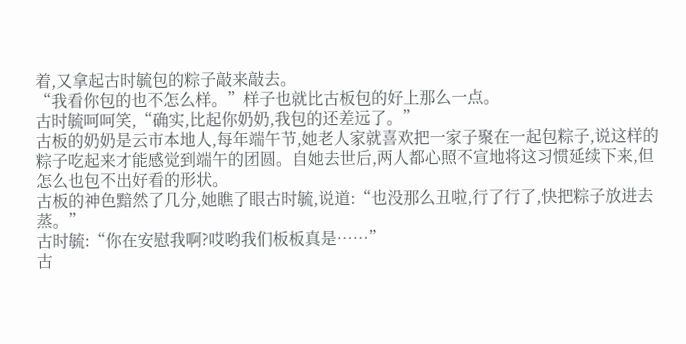着,又拿起古时毓包的粽子敲来敲去。
“我看你包的也不怎么样。”样子也就比古板包的好上那么一点。
古时毓呵呵笑,“确实,比起你奶奶,我包的还差远了。”
古板的奶奶是云市本地人,每年端午节,她老人家就喜欢把一家子聚在一起包粽子,说这样的粽子吃起来才能感觉到端午的团圆。自她去世后,两人都心照不宣地将这习惯延续下来,但怎么也包不出好看的形状。
古板的神色黯然了几分,她瞧了眼古时毓,说道:“也没那么丑啦,行了行了,快把粽子放进去蒸。”
古时毓:“你在安慰我啊?哎哟我们板板真是……”
古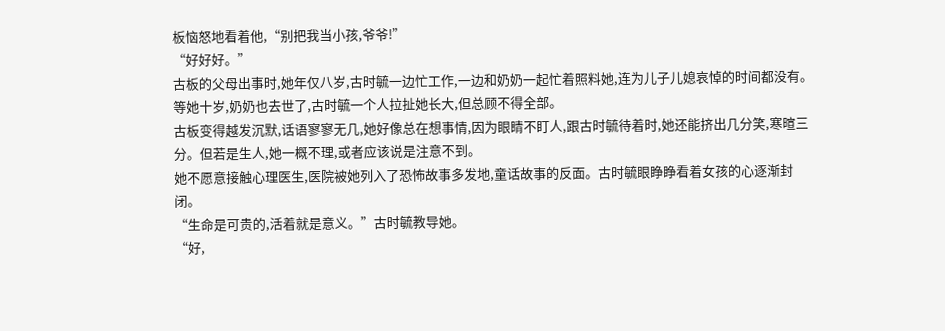板恼怒地看着他,“别把我当小孩,爷爷!”
“好好好。”
古板的父母出事时,她年仅八岁,古时毓一边忙工作,一边和奶奶一起忙着照料她,连为儿子儿媳哀悼的时间都没有。等她十岁,奶奶也去世了,古时毓一个人拉扯她长大,但总顾不得全部。
古板变得越发沉默,话语寥寥无几,她好像总在想事情,因为眼睛不盯人,跟古时毓待着时,她还能挤出几分笑,寒暄三分。但若是生人,她一概不理,或者应该说是注意不到。
她不愿意接触心理医生,医院被她列入了恐怖故事多发地,童话故事的反面。古时毓眼睁睁看着女孩的心逐渐封闭。
“生命是可贵的,活着就是意义。”古时毓教导她。
“好,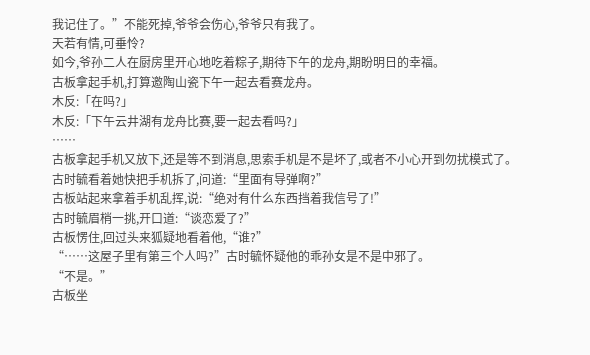我记住了。”不能死掉,爷爷会伤心,爷爷只有我了。
天若有情,可垂怜?
如今,爷孙二人在厨房里开心地吃着粽子,期待下午的龙舟,期盼明日的幸福。
古板拿起手机,打算邀陶山瓷下午一起去看赛龙舟。
木反:「在吗?」
木反:「下午云井湖有龙舟比赛,要一起去看吗?」
……
古板拿起手机又放下,还是等不到消息,思索手机是不是坏了,或者不小心开到勿扰模式了。
古时毓看着她快把手机拆了,问道:“里面有导弹啊?”
古板站起来拿着手机乱挥,说:“绝对有什么东西挡着我信号了!”
古时毓眉梢一挑,开口道:“谈恋爱了?”
古板愣住,回过头来狐疑地看着他,“谁?”
“……这屋子里有第三个人吗?”古时毓怀疑他的乖孙女是不是中邪了。
“不是。”
古板坐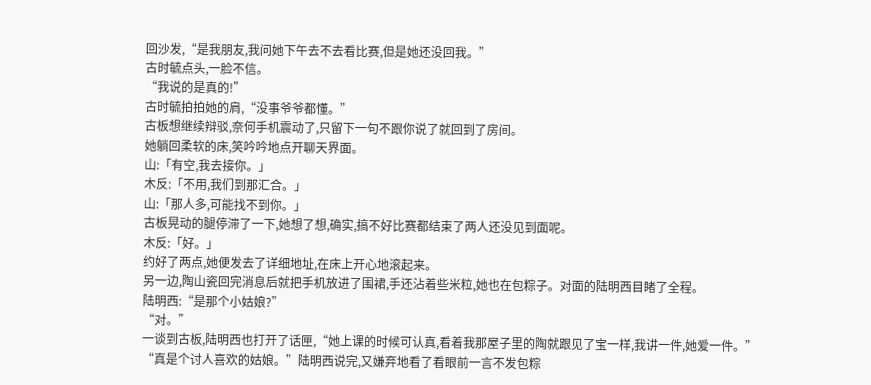回沙发,“是我朋友,我问她下午去不去看比赛,但是她还没回我。”
古时毓点头,一脸不信。
“我说的是真的!”
古时毓拍拍她的肩,“没事爷爷都懂。”
古板想继续辩驳,奈何手机震动了,只留下一句不跟你说了就回到了房间。
她躺回柔软的床,笑吟吟地点开聊天界面。
山:「有空,我去接你。」
木反:「不用,我们到那汇合。」
山:「那人多,可能找不到你。」
古板晃动的腿停滞了一下,她想了想,确实,搞不好比赛都结束了两人还没见到面呢。
木反:「好。」
约好了两点,她便发去了详细地址,在床上开心地滚起来。
另一边,陶山瓷回完消息后就把手机放进了围裙,手还沾着些米粒,她也在包粽子。对面的陆明西目睹了全程。
陆明西:“是那个小姑娘?”
“对。”
一谈到古板,陆明西也打开了话匣,“她上课的时候可认真,看着我那屋子里的陶就跟见了宝一样,我讲一件,她爱一件。”
“真是个讨人喜欢的姑娘。”陆明西说完,又嫌弃地看了看眼前一言不发包粽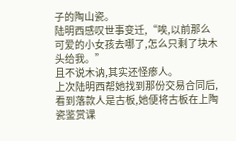子的陶山瓷。
陆明西感叹世事变迁,“唉,以前那么可爱的小女孩去哪了,怎么只剩了块木头给我。”
且不说木讷,其实还怪瘆人。
上次陆明西帮她找到那份交易合同后,看到落款人是古板,她便将古板在上陶瓷鉴赏课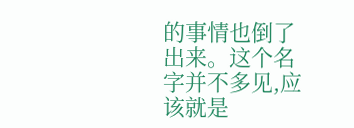的事情也倒了出来。这个名字并不多见,应该就是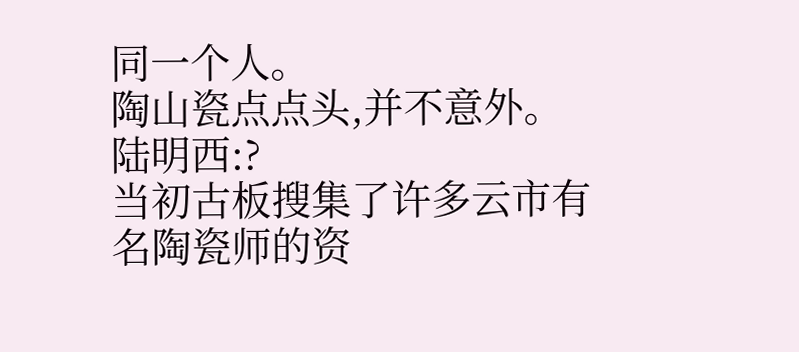同一个人。
陶山瓷点点头,并不意外。
陆明西:?
当初古板搜集了许多云市有名陶瓷师的资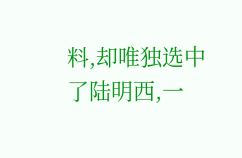料,却唯独选中了陆明西,一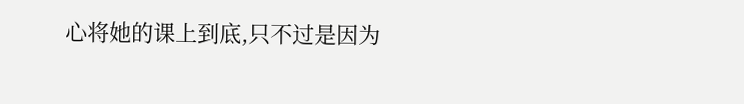心将她的课上到底,只不过是因为